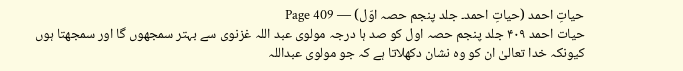حیاتِ احمد (حیاتِ احمد۔ جلد پنجم حصہ اوّل) — Page 409
حیات احمد ۴۰۹ جلد پنجم حصہ اول کو صد ہا درجہ مولوی عبد اللہ غزنوی سے بہتر سمجھوں گا اور سمجھتا ہوں کیونکہ خدا تعالیٰ ان کو وہ نشان دکھلاتا ہے کہ جو مولوی عبداللہ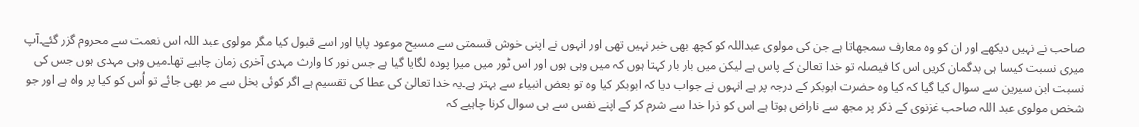صاحب نے نہیں دیکھے اور ان کو وہ معارف سمجھاتا ہے جن کی مولوی عبداللہ کو کچھ بھی خبر نہیں تھی اور انہوں نے اپنی خوش قسمتی سے مسیح موعود پایا اور اسے قبول کیا مگر مولوی عبد اللہ اس نعمت سے محروم گزر گئے۔آپ میری نسبت کیسا ہی بدگمان کریں اس کا فیصلہ تو خدا تعالیٰ کے پاس ہے لیکن میں بار بار کہتا ہوں کہ میں وہی ہوں اور اس ٹور میں میرا پودہ لگایا گیا ہے جس نور کا وارث مہدی آخری زمان چاہیے تھا۔میں وہی مہدی ہوں جس کی نسبت ابن سیرین سے سوال کیا گیا کہ کیا وہ حضرت ابوبکر کے درجہ پر ہے انہوں نے جواب دیا کہ ابوبکر کیا وہ تو بعض انبیاء سے بہتر ہے۔یہ خدا تعالیٰ کی عطا کی تقسیم ہے اگر کوئی بخل سے مر بھی جائے تو اُس کو کیا پر واہ ہے اور جو شخص مولوی عبد اللہ صاحب غزنوی کے ذکر پر مجھ سے ناراض ہوتا ہے اس کو ذرا خدا سے شرم کر کے اپنے نفس سے ہی سوال کرنا چاہیے کہ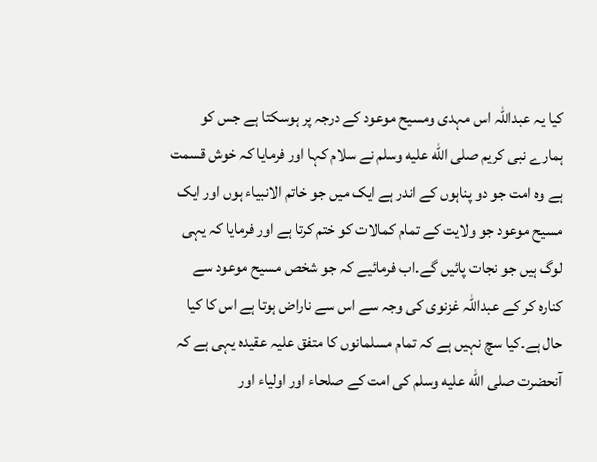کیا یہ عبداللہ اس مہدی ومسیح موعود کے درجہ پر ہوسکتا ہے جس کو ہمارے نبی کریم صلى الله عليه وسلم نے سلام کہا اور فرمایا کہ خوش قسمت ہے وہ امت جو دو پناہوں کے اندر ہے ایک میں جو خاتم الانبیاء ہوں اور ایک مسیح موعود جو ولایت کے تمام کمالات کو ختم کرتا ہے اور فرمایا کہ یہی لوگ ہیں جو نجات پائیں گے۔اب فرمائیے کہ جو شخص مسیح موعود سے کنارہ کر کے عبداللہ غزنوی کی وجہ سے اس سے ناراض ہوتا ہے اس کا کیا حال ہے۔کیا سچ نہیں ہے کہ تمام مسلمانوں کا متفق علیہ عقیدہ یہی ہے کہ آنحضرت صلى الله عليه وسلم کی امت کے صلحاء اور اولیاء اور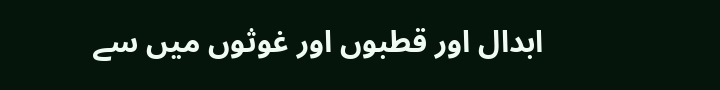ابدال اور قطبوں اور غوثوں میں سے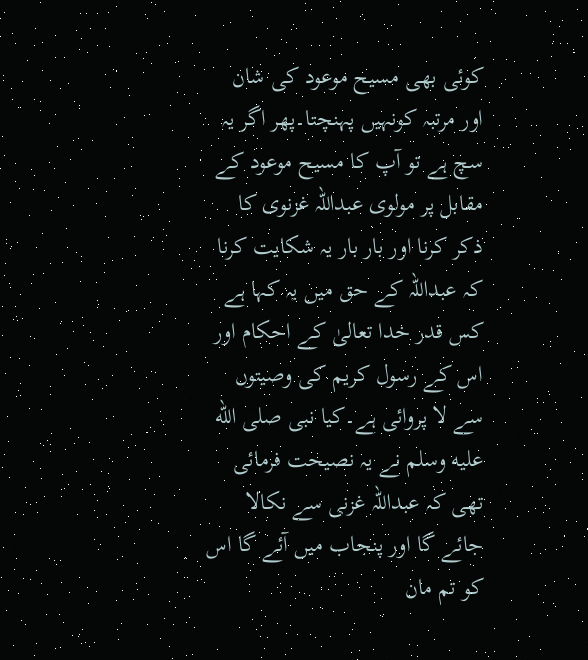کوئی بھی مسیح موعود کی شان اور مرتبہ کونہیں پہنچتا۔پھر اگر یہ سچ ہے تو آپ کا مسیح موعود کے مقابل پر مولوی عبداللہ غزنوی کا ذکر کرنا اور بار بار یہ شکایت کرنا کہ عبداللہ کے حق میں یہ کہا ہے کس قدر خدا تعالیٰ کے احکام اور اس کے رسول کریم کی وصیتوں سے لا پروائی ہے۔کیا نبی صلى الله عليه وسلم نے یہ نصیحت فرمائی تھی کہ عبداللہ غزنی سے نکالا جائے گا اور پنجاب میں آئے گا اس کو تم مان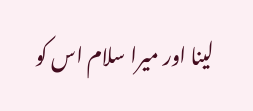لینا اور میرا سلام اس کو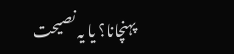پہنچانا؟ یا یہ نصیحت